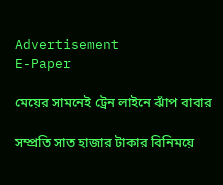Advertisement
E-Paper

মেয়ের সামনেই ট্রেন লাইনে ঝাঁপ বাবার

সম্প্রতি সাত হাজার টাকার বিনিময়ে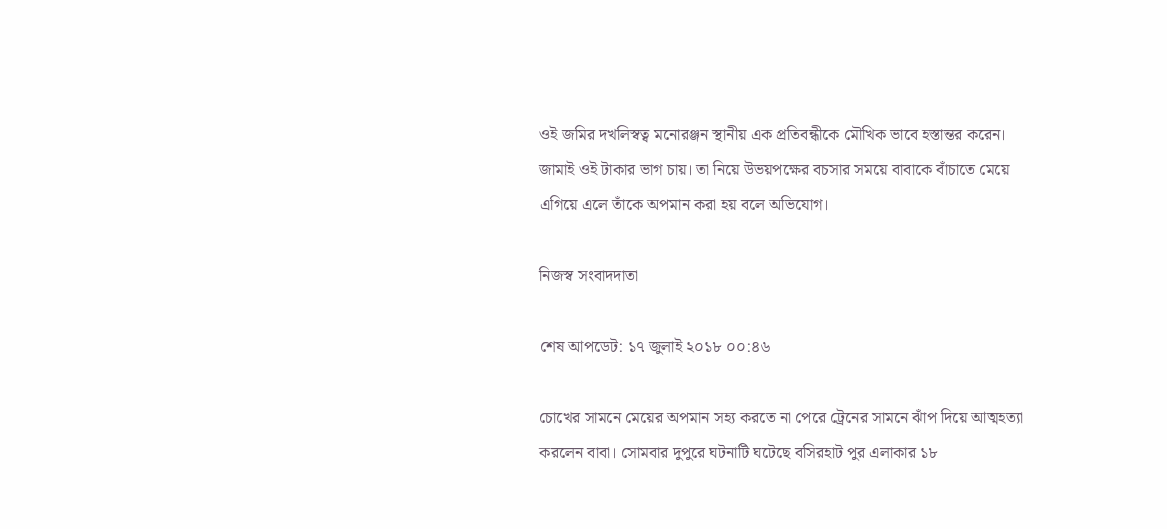ওই জমির দখলিস্বত্ব মনোরঞ্জন স্থানীয় এক প্রতিবন্ধীকে মৌখিক ভাবে হস্তান্তর করেন। জামাই ওই টাকার ভাগ চায়। তা নিয়ে উভয়পক্ষের বচসার সময়ে বাবাকে বাঁচাতে মেয়ে এগিয়ে এলে তাঁকে অপমান করা হয় বলে অভিযোগ।

নিজস্ব সংবাদদাতা

শেষ আপডেট: ১৭ জুলাই ২০১৮ ০০:৪৬

চোখের সামনে মেয়ের অপমান সহ্য করতে না পেরে ট্রেনের সামনে ঝাঁপ দিয়ে আত্মহত্যা করলেন বাবা। সোমবার দুপুরে ঘটনাটি ঘটেছে বসিরহাট পুর এলাকার ১৮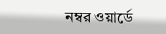নম্বর ওয়ার্ডে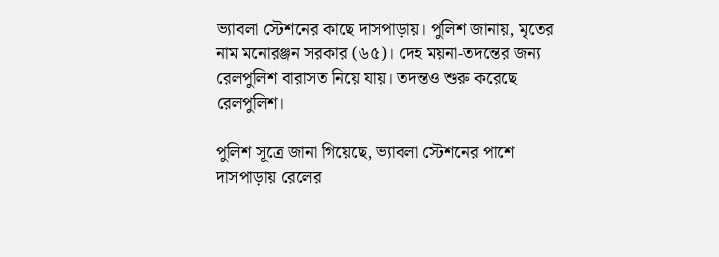ভ্যাবলা স্টেশনের কাছে দাসপাড়ায়। পুলিশ জানায়, মৃতের নাম মনোরঞ্জন সরকার (৬৫)। দেহ ময়না-তদন্তের জন্য রেলপুলিশ বারাসত নিয়ে যায়। তদন্তও শুরু করেছে রেলপুলিশ।

পুলিশ সূত্রে জানা গিয়েছে, ভ্যাবলা স্টেশনের পাশে দাসপাড়ায় রেলের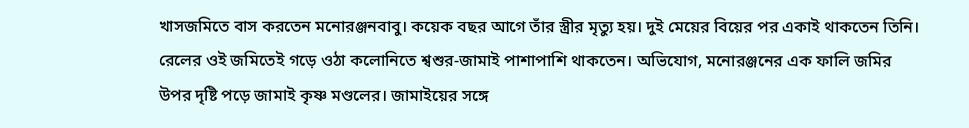খাসজমিতে বাস করতেন মনোরঞ্জনবাবু। কয়েক বছর আগে তাঁর স্ত্রীর মৃত্যু হয়। দুই মেয়ের বিয়ের পর একাই থাকতেন তিনি। রেলের ওই জমিতেই গড়ে ওঠা কলোনিতে শ্বশুর-জামাই পাশাপাশি থাকতেন। অভিযোগ, মনোরঞ্জনের এক ফালি জমির উপর দৃষ্টি পড়ে জামাই কৃষ্ণ মণ্ডলের। জামাইয়ের সঙ্গে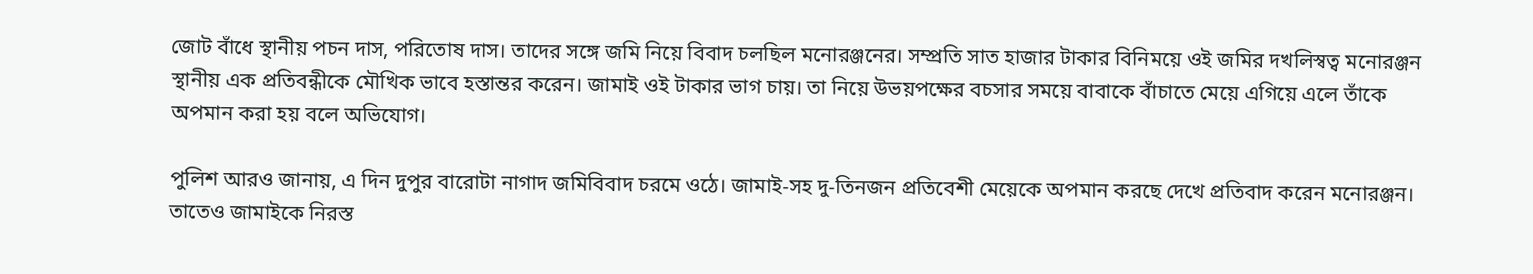জোট বাঁধে স্থানীয় পচন দাস, পরিতোষ দাস। তাদের সঙ্গে জমি নিয়ে বিবাদ চলছিল মনোরঞ্জনের। সম্প্রতি সাত হাজার টাকার বিনিময়ে ওই জমির দখলিস্বত্ব মনোরঞ্জন স্থানীয় এক প্রতিবন্ধীকে মৌখিক ভাবে হস্তান্তর করেন। জামাই ওই টাকার ভাগ চায়। তা নিয়ে উভয়পক্ষের বচসার সময়ে বাবাকে বাঁচাতে মেয়ে এগিয়ে এলে তাঁকে অপমান করা হয় বলে অভিযোগ।

পুলিশ আরও জানায়, এ দিন দুপুর বারোটা নাগাদ জমিবিবাদ চরমে ওঠে। জামাই-সহ দু-তিনজন প্রতিবেশী মেয়েকে অপমান করছে দেখে প্রতিবাদ করেন মনোরঞ্জন। তাতেও জামাইকে নিরস্ত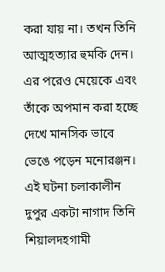করা যায় না। তখন তিনি আত্মহত্যার হুমকি দেন। এর পরেও মেয়েকে এবং তাঁকে অপমান করা হচ্ছে দেখে মানসিক ভাবে ভেঙে পড়েন মনোরঞ্জন। এই ঘটনা চলাকালীন দুপুর একটা নাগাদ তিনি শিয়ালদহগামী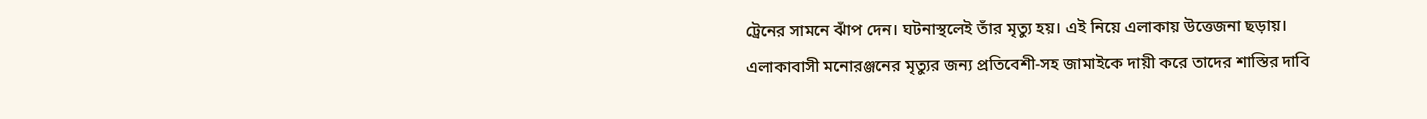ট্রেনের সামনে ঝাঁপ দেন। ঘটনাস্থলেই তাঁর মৃত্যু হয়। এই নিয়ে এলাকায় উত্তেজনা ছড়ায়। এলাকাবাসী মনোরঞ্জনের মৃত্যুর জন্য প্রতিবেশী-সহ জামাইকে দায়ী করে তাদের শাস্তির দাবি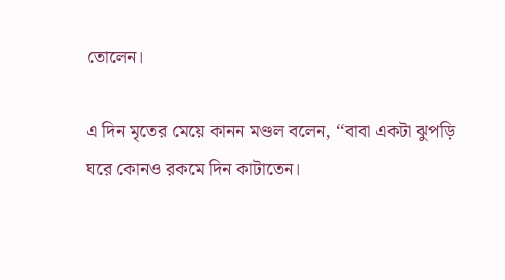তোলেন।

এ দিন মৃতের মেয়ে কানন মণ্ডল বলেন, ‘‘বাবা একটা ঝুপড়ি ঘরে কোনও রকমে দিন কাটাতেন।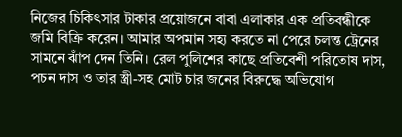নিজের চিকিৎসার টাকার প্রয়োজনে বাবা এলাকার এক প্রতিবন্ধীকে জমি বিক্রি করেন। আমার অপমান সহ্য করতে না পেরে চলন্ত ট্রেনের সামনে ঝাঁপ দেন তিনি। রেল পুলিশের কাছে প্রতিবেশী পরিতোষ দাস, পচন দাস ও তার স্ত্রী-সহ মোট চার জনের বিরুদ্ধে অভিযোগ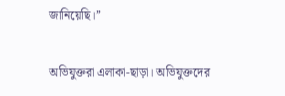জানিয়েছি।’’

অভিযুক্তরা এলাকা-ছাড়া। অভিযুক্তদের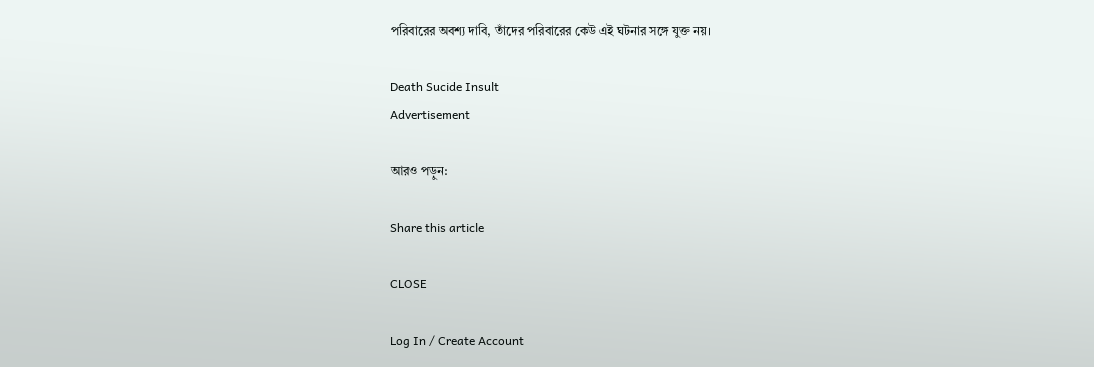পরিবারের অবশ্য দাবি, তাঁদের পরিবারের কেউ এই ঘটনার সঙ্গে যুক্ত নয়।

Death Sucide Insult
Advertisement

আরও পড়ুন:

Share this article

CLOSE

Log In / Create Account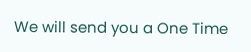We will send you a One Time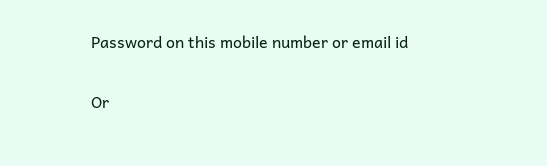Password on this mobile number or email id

Or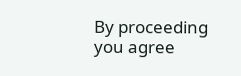By proceeding you agree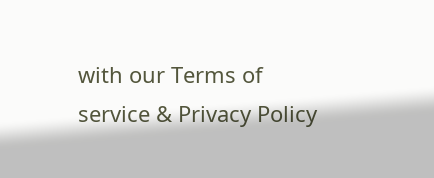with our Terms of service & Privacy Policy